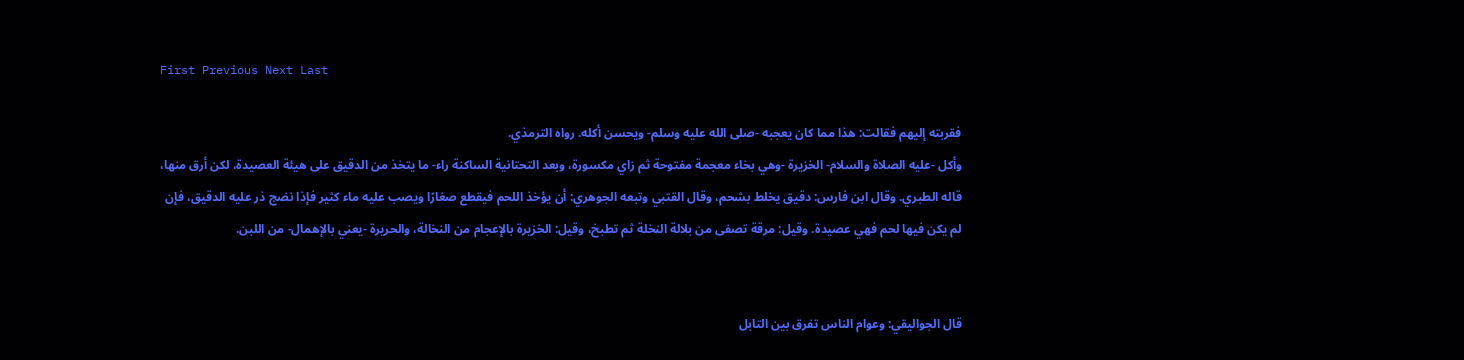First Previous Next Last

فقربته إليهم فقالت: هذا مما كان يعجبه -صلى الله عليه وسلم- ويحسن أكله. رواه الترمذي.
وأكل -عليه الصلاة والسلام- الخزيرة -وهي بخاء معجمة مفتوحة ثم زاي مكسورة، وبعد التحتانية الساكنة راء- ما يتخذ من الدقيق على هيئة العصيدة، لكن أرق منها، قاله الطبري. وقال ابن فارس: دقيق يخلط بشحم، وقال القتبي وتبعه الجوهري: أن يؤخذ اللحم فيقطع صغارًا ويصب عليه ماء كثير فإذا نضج ذر عليه الدقيق، فإن لم يكن فيها لحم فهي عصيدة. وقيل: مرقة تصفى من بلالة النخلة ثم تطبخ، وقيل: الخزيرة بالإعجام من النخالة، والحريرة -يعني بالإهمال- من اللبن.


قال الجواليقي: وعوام الناس تفرق بين التابل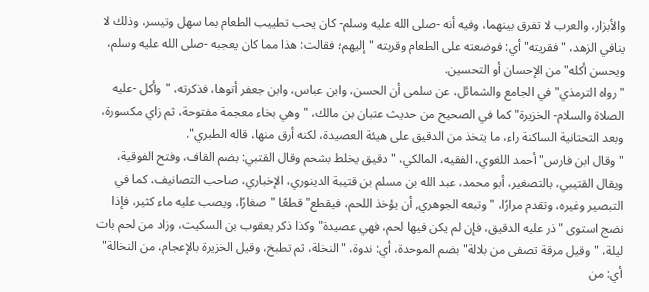والأبزار، والعرب لا تفرق بينهما، وفيه أنه -صلى الله عليه وسلم- كان يحب تطييب الطعام بما سهل وتيسر، وذلك لا ينافي الزهد، "فقريته" أي: فوضعته على الطعام وقربته "إليهم؛ فقالت: هذا مما كان يعجبه -صلى الله عليه وسلم، ويحسن أكله" من الإحسان أو التحسين.
"رواه الترمذي" في الجامع والشمائل، عن سلمى أن الحسن، وابن عباس، وابن جعفر أتوها، فذكرته، "وأكل -عليه الصلاة والسلام- الخزيرة" كما في الصحيح من حديث عتبان بن مالك، "وهي بخاء معجمة مفتوحة، ثم زاي مكسورة، وبعد التحتانية الساكنة راء، ما يتخذ من الدقيق على هيئة العصيدة، لكنه أرق منها، قاله الطبري".
"وقال ابن فارس" أحمد اللغوي، الفقيه، المالكي، "دقيق يخلط بشحم وقال القتبي: بضم القاف، وفتح الفوقية، ويقال القتيبي، بالتصغير، أبو محمد، عبد الله بن مسلم بن قتيبة الدينوري، الإخباري، صاحب التصانيف، كما في التبصير وغيره، وتقدم مرارًا، "وتبعه الجوهري, أن يؤخذ اللحم، فيقطع" قطعًا "صغارًا، ويصب عليه ماء كثير، فإذا نضج استوى "ذر عليه الدقيق، فإن لم يكن فيها لحم، فهي عصيدة" وكذا ذكر يعقوب بن السكيت، وزاد من لحم بات ليلة، "وقيل مرقة تصفى من بلالة" بضم الموحدة، أي: ندوة، "النخلة، ثم تطبخ، وقيل الخزيرة بالإعجام، من النخالة" أي: من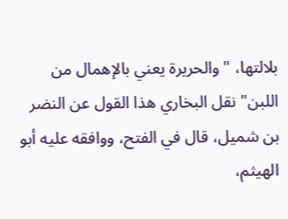بلالتها، "والحريرة يعني بالإهمال من اللبن" نقل البخاري هذا القول عن النضر بن شميل، قال في الفتح، ووافقه عليه أبو الهيثم،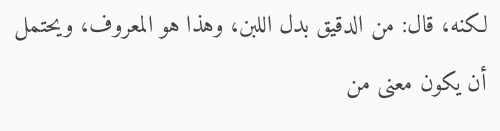لكنه، قال: من الدقيق بدل اللبن، وهذا هو المعروف، ويحتمل أن يكون معنى من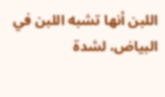اللبن أنها تشبه اللبن في البياض، لشدة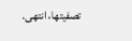تصفيتها، انتهى.